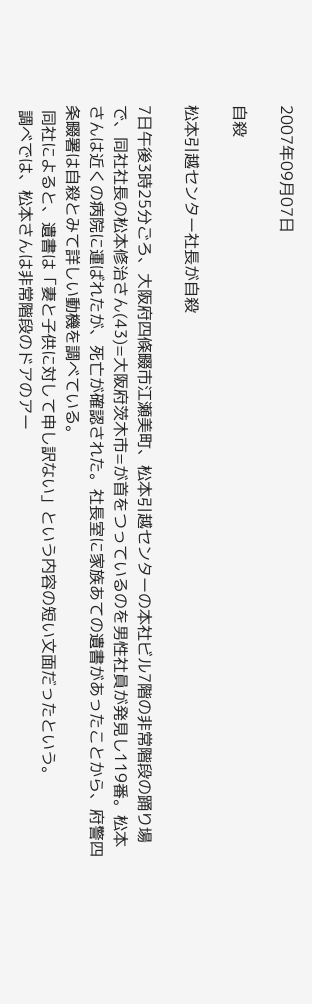2007年09月07日

自殺

松本引越センター社長が自殺

7日午後3時25分ごろ、大阪府四條畷市江瀬美町、松本引越センターの本社ビル7階の非常階段の踊り場で、同社社長の松本修治さん(43)=大阪府茨木市=が首をつっているのを男性社員が発見し119番。松本さんは近くの病院に運ばれたが、死亡が確認された。社長室に家族あての遺書があったことから、府警四条畷署は自殺とみて詳しい動機を調べている。
 同社によると、遺書は「妻と子供に対して申し訳ない」という内容の短い文面だったという。
 調べでは、松本さんは非常階段のドアのアー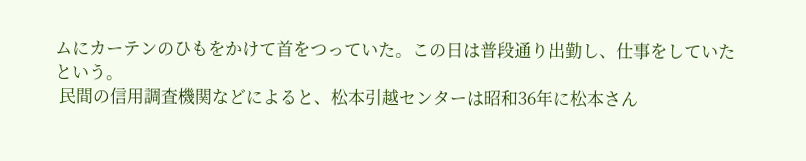ムにカーテンのひもをかけて首をつっていた。この日は普段通り出勤し、仕事をしていたという。
 民間の信用調査機関などによると、松本引越センターは昭和36年に松本さん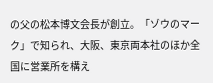の父の松本博文会長が創立。「ゾウのマーク」で知られ、大阪、東京両本社のほか全国に営業所を構え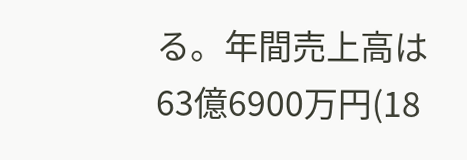る。年間売上高は63億6900万円(18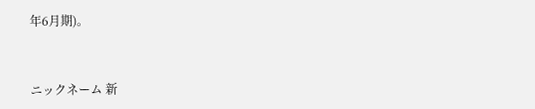年6月期)。


ニックネーム 新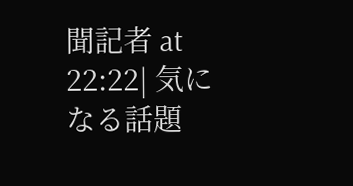聞記者 at 22:22| 気になる話題